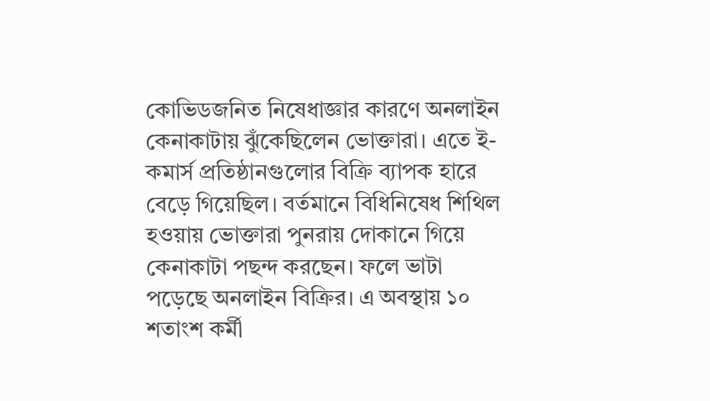কোভিডজনিত নিষেধাজ্ঞার কারণে অনলাইন কেনাকাটায় ঝুঁকেছিলেন ভোক্তারা। এতে ই-কমার্স প্রতিষ্ঠানগুলোর বিক্রি ব্যাপক হারে বেড়ে গিয়েছিল। বর্তমানে বিধিনিষেধ শিথিল হওয়ায় ভোক্তারা পুনরায় দোকানে গিয়ে কেনাকাটা পছন্দ করছেন। ফলে ভাটা পড়েছে অনলাইন বিক্রির। এ অবস্থায় ১০ শতাংশ কর্মী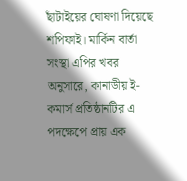ছাঁটাইয়ের ঘোষণা দিয়েছে শপিফাই। মার্কিন বার্তা সংস্থা এপির খবর অনুসারে, কানাডীয় ই-কমার্স প্রতিষ্ঠানটির এ পদক্ষেপে প্রায় এক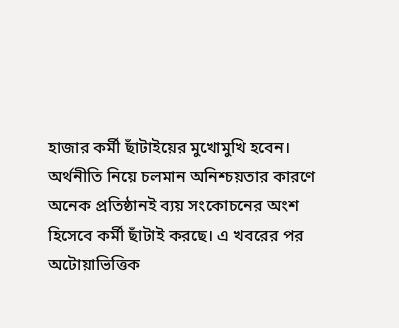হাজার কর্মী ছাঁটাইয়ের মুখোমুখি হবেন।
অর্থনীতি নিয়ে চলমান অনিশ্চয়তার কারণে অনেক প্রতিষ্ঠানই ব্যয় সংকোচনের অংশ হিসেবে কর্মী ছাঁটাই করছে। এ খবরের পর অটোয়াভিত্তিক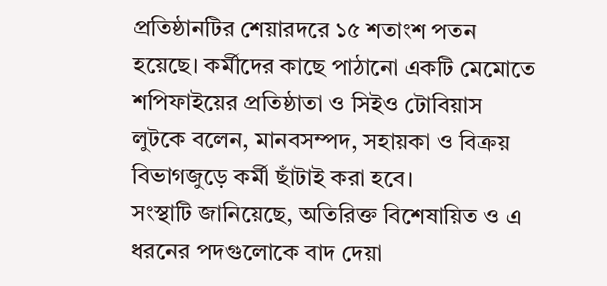প্রতিষ্ঠানটির শেয়ারদরে ১৫ শতাংশ পতন হয়েছে। কর্মীদের কাছে পাঠানো একটি মেমোতে শপিফাইয়ের প্রতিষ্ঠাতা ও সিইও টোবিয়াস লুটকে বলেন, মানবসম্পদ, সহায়কা ও বিক্রয় বিভাগজুড়ে কর্মী ছাঁটাই করা হবে।
সংস্থাটি জানিয়েছে, অতিরিক্ত বিশেষায়িত ও এ ধরনের পদগুলোকে বাদ দেয়া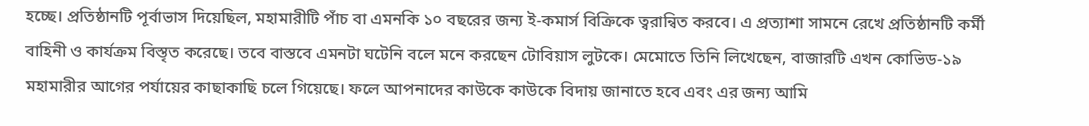হচ্ছে। প্রতিষ্ঠানটি পূর্বাভাস দিয়েছিল, মহামারীটি পাঁচ বা এমনকি ১০ বছরের জন্য ই-কমার্স বিক্রিকে ত্বরান্বিত করবে। এ প্রত্যাশা সামনে রেখে প্রতিষ্ঠানটি কর্মী বাহিনী ও কার্যক্রম বিস্তৃত করেছে। তবে বাস্তবে এমনটা ঘটেনি বলে মনে করছেন টোবিয়াস লুটকে। মেমোতে তিনি লিখেছেন, বাজারটি এখন কোভিড-১৯ মহামারীর আগের পর্যায়ের কাছাকাছি চলে গিয়েছে। ফলে আপনাদের কাউকে কাউকে বিদায় জানাতে হবে এবং এর জন্য আমি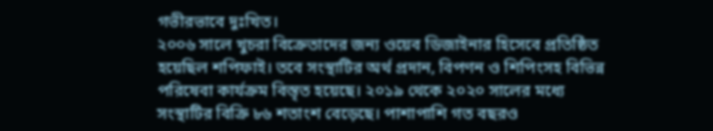গভীরভাবে দুঃখিত।
২০০৬ সালে খুচরা বিক্রেতাদের জন্য ওয়েব ডিজাইনার হিসেবে প্রতিষ্ঠিত হয়েছিল শপিফাই। তবে সংস্থাটির অর্থ প্রদান, বিপণন ও শিপিংসহ বিভিন্ন পরিষেবা কার্যক্রম বিস্তৃত হয়েছে। ২০১৯ থেকে ২০২০ সালের মধ্যে সংস্থাটির বিক্রি ৮৬ শতাংশ বেড়েছে। পাশাপাশি গত বছরও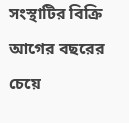সংস্থাটির বিক্রি আগের বছরের চেয়ে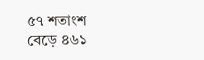৫৭ শতাংশ বেড়ে ৪৬১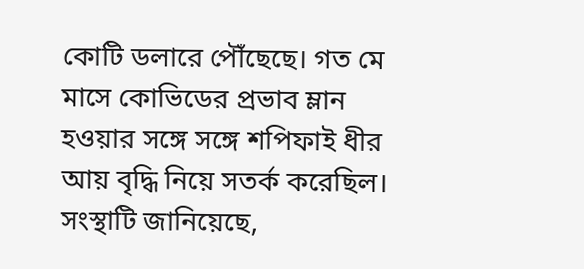কোটি ডলারে পৌঁছেছে। গত মে মাসে কোভিডের প্রভাব ম্লান হওয়ার সঙ্গে সঙ্গে শপিফাই ধীর আয় বৃদ্ধি নিয়ে সতর্ক করেছিল। সংস্থাটি জানিয়েছে,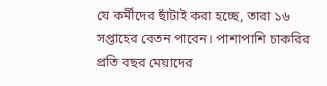যে কর্মীদের ছাঁটাই করা হচ্ছে, তারা ১৬ সপ্তাহের বেতন পাবেন। পাশাপাশি চাকরির প্রতি বছর মেয়াদের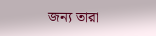জন্য তারা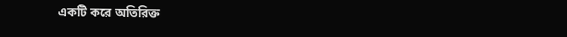একটি করে অতিরিক্ত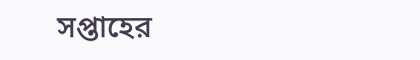সপ্তাহের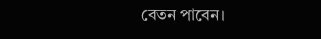বেতন পাবেন।